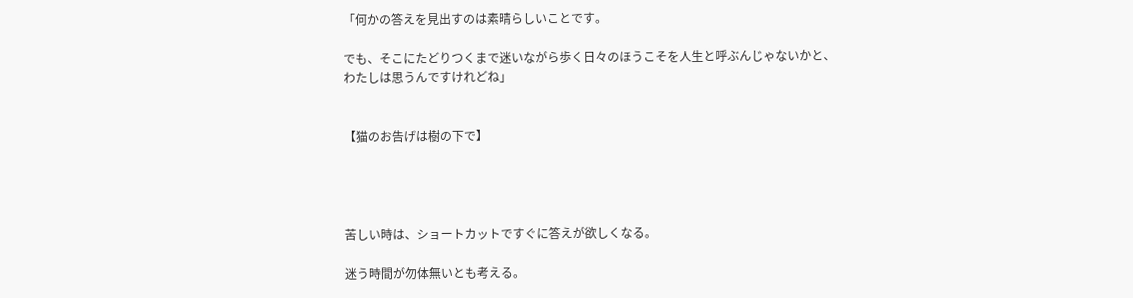「何かの答えを見出すのは素晴らしいことです。

でも、そこにたどりつくまで迷いながら歩く日々のほうこそを人生と呼ぶんじゃないかと、わたしは思うんですけれどね」


【猫のお告げは樹の下で】




苦しい時は、ショートカットですぐに答えが欲しくなる。

迷う時間が勿体無いとも考える。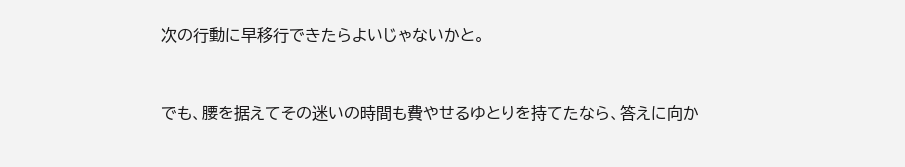次の行動に早移行できたらよいじゃないかと。


でも、腰を据えてその迷いの時間も費やせるゆとりを持てたなら、答えに向か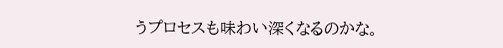うプロセスも味わい深くなるのかな。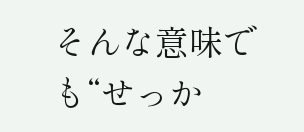そんな意味でも“せっか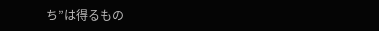ち”は得るもの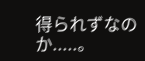得られずなのか.....。